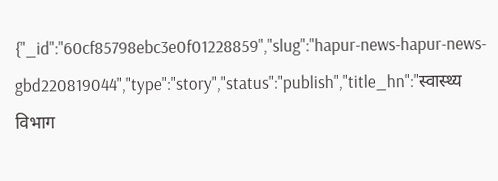{"_id":"60cf85798ebc3e0f01228859","slug":"hapur-news-hapur-news-gbd220819044","type":"story","status":"publish","title_hn":"स्वास्थ्य विभाग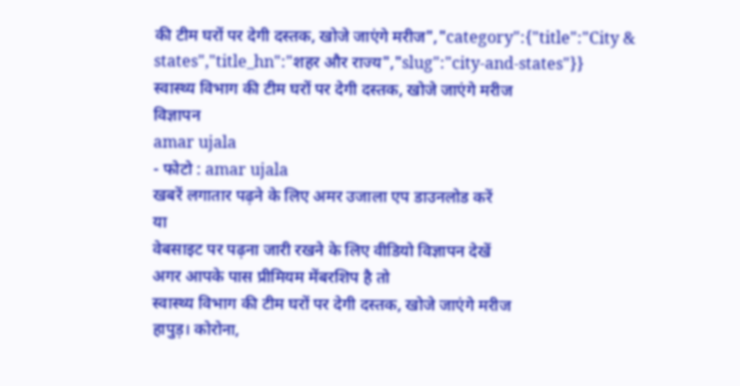की टीम घरों पर देगी दस्तक, खोजे जाएंगे मरीज","category":{"title":"City & states","title_hn":"शहर और राज्य","slug":"city-and-states"}}
स्वास्थ्य विभाग की टीम घरों पर देगी दस्तक, खोजे जाएंगे मरीज
विज्ञापन
amar ujala
- फोटो : amar ujala
खबरें लगातार पढ़ने के लिए अमर उजाला एप डाउनलोड करें
या
वेबसाइट पर पढ़ना जारी रखने के लिए वीडियो विज्ञापन देखें
अगर आपके पास प्रीमियम मेंबरशिप है तो
स्वास्थ्य विभाग की टीम घरों पर देगी दस्तक, खोजे जाएंगे मरीज
हापुड़। कोरोना,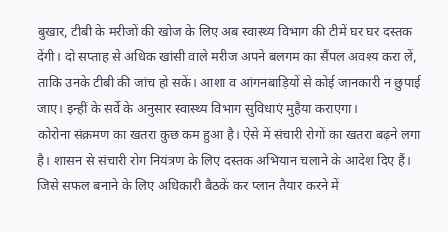बुखार, टीबी के मरीजों की खोज के लिए अब स्वास्थ्य विभाग की टीमें घर घर दस्तक देंगी। दो सप्ताह से अधिक खांसी वाले मरीज अपने बलगम का सैंपल अवश्य करा लें, ताकि उनके टीबी की जांच हो सकें। आशा व आंगनबाड़ियों से कोई जानकारी न छुपाई जाए। इन्हीं के सर्वे के अनुसार स्वास्थ्य विभाग सुविधाएं मुहैया कराएगा।
कोरोना संक्रमण का खतरा कुछ कम हुआ है। ऐसे में संचारी रोगों का खतरा बढ़ने लगा है। शासन से संचारी रोग नियंत्रण के लिए दस्तक अभियान चलाने के आदेश दिए हैं। जिसे सफल बनाने के लिए अधिकारी बैठकें कर प्लान तैयार करने में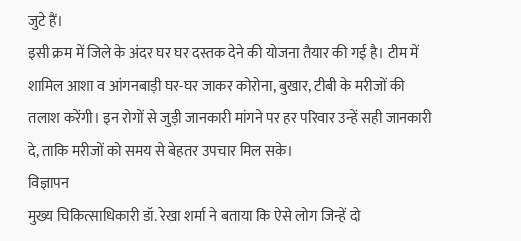जुटे हैं।
इसी क्रम में जिले के अंदर घर घर दस्तक देने की योजना तैयार की गई है। टीम में शामिल आशा व आंगनबाड़ी घर-घर जाकर कोरोना, बुखार, टीबी के मरीजों की तलाश करेंगी। इन रोगों से जुड़ी जानकारी मांगने पर हर परिवार उन्हें सही जानकारी दे, ताकि मरीजों को समय से बेहतर उपचार मिल सके।
विज्ञापन
मुख्य चिकित्साधिकारी डॉ. रेखा शर्मा ने बताया कि ऐसे लोग जिन्हें दो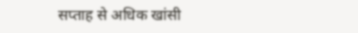सप्ताह से अधिक खांसी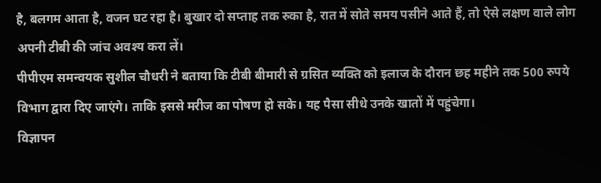है, बलगम आता है, वजन घट रहा है। बुखार दो सप्ताह तक रुका है, रात में सोते समय पसीने आते हैं, तो ऐसे लक्षण वाले लोग अपनी टीबी की जांच अवश्य करा लें।
पीपीएम समन्वयक सुशील चौधरी ने बताया कि टीबी बीमारी से ग्रसित व्यक्ति को इलाज के दौरान छह महीने तक 500 रुपये विभाग द्वारा दिए जाएंगे। ताकि इससे मरीज का पोषण हो सके। यह पैसा सीधे उनके खातों में पहुंचेगा।
विज्ञापन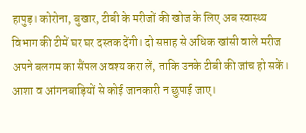हापुड़। कोरोना, बुखार, टीबी के मरीजों की खोज के लिए अब स्वास्थ्य विभाग की टीमें घर घर दस्तक देंगी। दो सप्ताह से अधिक खांसी वाले मरीज अपने बलगम का सैंपल अवश्य करा लें, ताकि उनके टीबी की जांच हो सकें। आशा व आंगनबाड़ियों से कोई जानकारी न छुपाई जाए।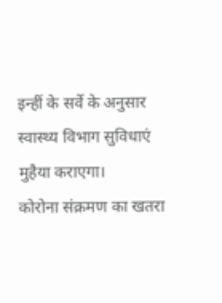इन्हीं के सर्वे के अनुसार स्वास्थ्य विभाग सुविधाएं मुहैया कराएगा।
कोरोना संक्रमण का खतरा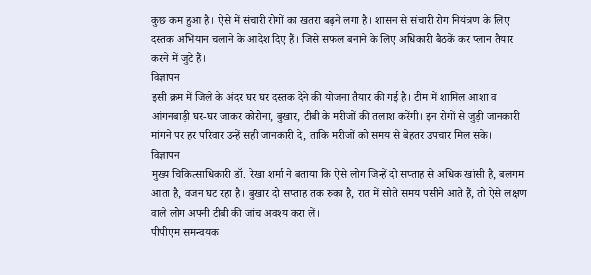कुछ कम हुआ है। ऐसे में संचारी रोगों का खतरा बढ़ने लगा है। शासन से संचारी रोग नियंत्रण के लिए दस्तक अभियान चलाने के आदेश दिए हैं। जिसे सफल बनाने के लिए अधिकारी बैठकें कर प्लान तैयार करने में जुटे हैं।
विज्ञापन
इसी क्रम में जिले के अंदर घर घर दस्तक देने की योजना तैयार की गई है। टीम में शामिल आशा व आंगनबाड़ी घर-घर जाकर कोरोना, बुखार, टीबी के मरीजों की तलाश करेंगी। इन रोगों से जुड़ी जानकारी मांगने पर हर परिवार उन्हें सही जानकारी दे, ताकि मरीजों को समय से बेहतर उपचार मिल सके।
विज्ञापन
मुख्य चिकित्साधिकारी डॉ. रेखा शर्मा ने बताया कि ऐसे लोग जिन्हें दो सप्ताह से अधिक खांसी है, बलगम आता है, वजन घट रहा है। बुखार दो सप्ताह तक रुका है, रात में सोते समय पसीने आते हैं, तो ऐसे लक्षण वाले लोग अपनी टीबी की जांच अवश्य करा लें।
पीपीएम समन्वयक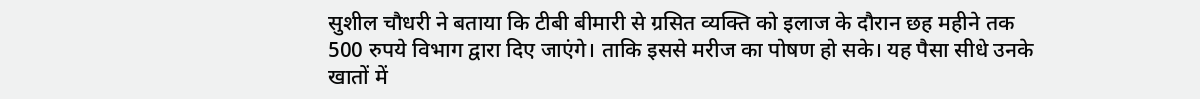सुशील चौधरी ने बताया कि टीबी बीमारी से ग्रसित व्यक्ति को इलाज के दौरान छह महीने तक 500 रुपये विभाग द्वारा दिए जाएंगे। ताकि इससे मरीज का पोषण हो सके। यह पैसा सीधे उनके खातों में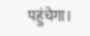पहुंचेगा।